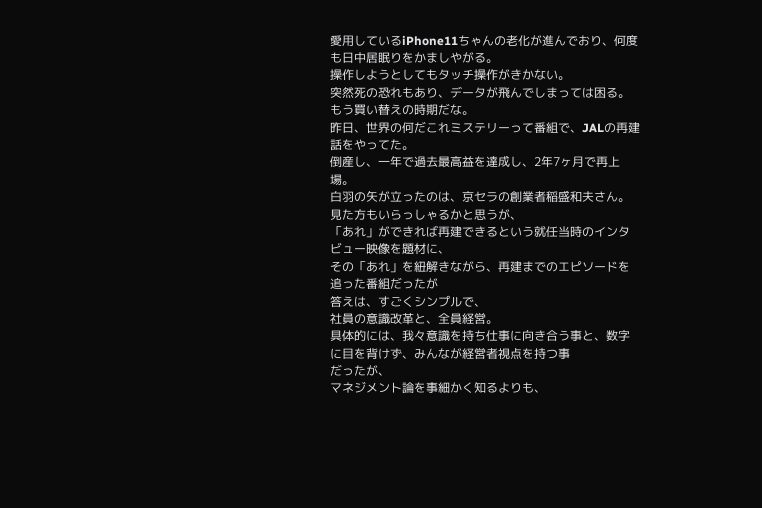愛用しているiPhone11ちゃんの老化が進んでおり、何度も日中居眠りをかましやがる。
操作しようとしてもタッチ操作がきかない。
突然死の恐れもあり、データが飛んでしまっては困る。
もう買い替えの時期だな。
昨日、世界の何だこれミステリーって番組で、JALの再建話をやってた。
倒産し、一年で過去最高益を達成し、2年7ヶ月で再上場。
白羽の矢が立ったのは、京セラの創業者稲盛和夫さん。
見た方もいらっしゃるかと思うが、
「あれ」ができれば再建できるという就任当時のインタビュー映像を題材に、
その「あれ」を紐解きながら、再建までのエピソードを追った番組だったが
答えは、すごくシンプルで、
社員の意識改革と、全員経営。
具体的には、我々意識を持ち仕事に向き合う事と、数字に目を背けず、みんなが経営者視点を持つ事
だったが、
マネジメント論を事細かく知るよりも、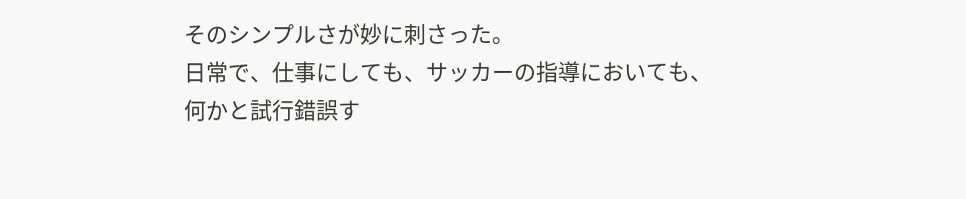そのシンプルさが妙に刺さった。
日常で、仕事にしても、サッカーの指導においても、
何かと試行錯誤す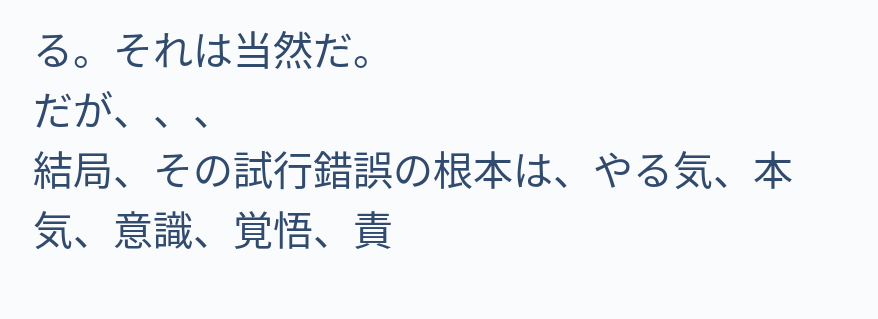る。それは当然だ。
だが、、、
結局、その試行錯誤の根本は、やる気、本気、意識、覚悟、責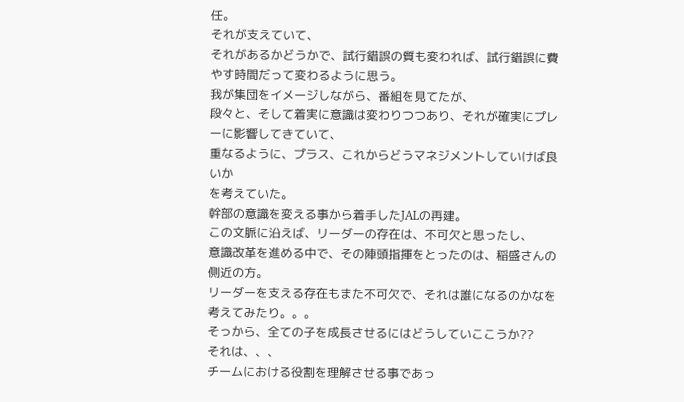任。
それが支えていて、
それがあるかどうかで、試行錯誤の質も変われば、試行錯誤に費やす時間だって変わるように思う。
我が集団をイメージしながら、番組を見てたが、
段々と、そして着実に意識は変わりつつあり、それが確実にプレーに影響してきていて、
重なるように、プラス、これからどうマネジメントしていけば良いか
を考えていた。
幹部の意識を変える事から着手したJALの再建。
この文脈に沿えば、リーダーの存在は、不可欠と思ったし、
意識改革を進める中で、その陣頭指揮をとったのは、稲盛さんの側近の方。
リーダーを支える存在もまた不可欠で、それは誰になるのかなを考えてみたり。。。
そっから、全ての子を成長させるにはどうしていここうか??
それは、、、
チームにおける役割を理解させる事であっ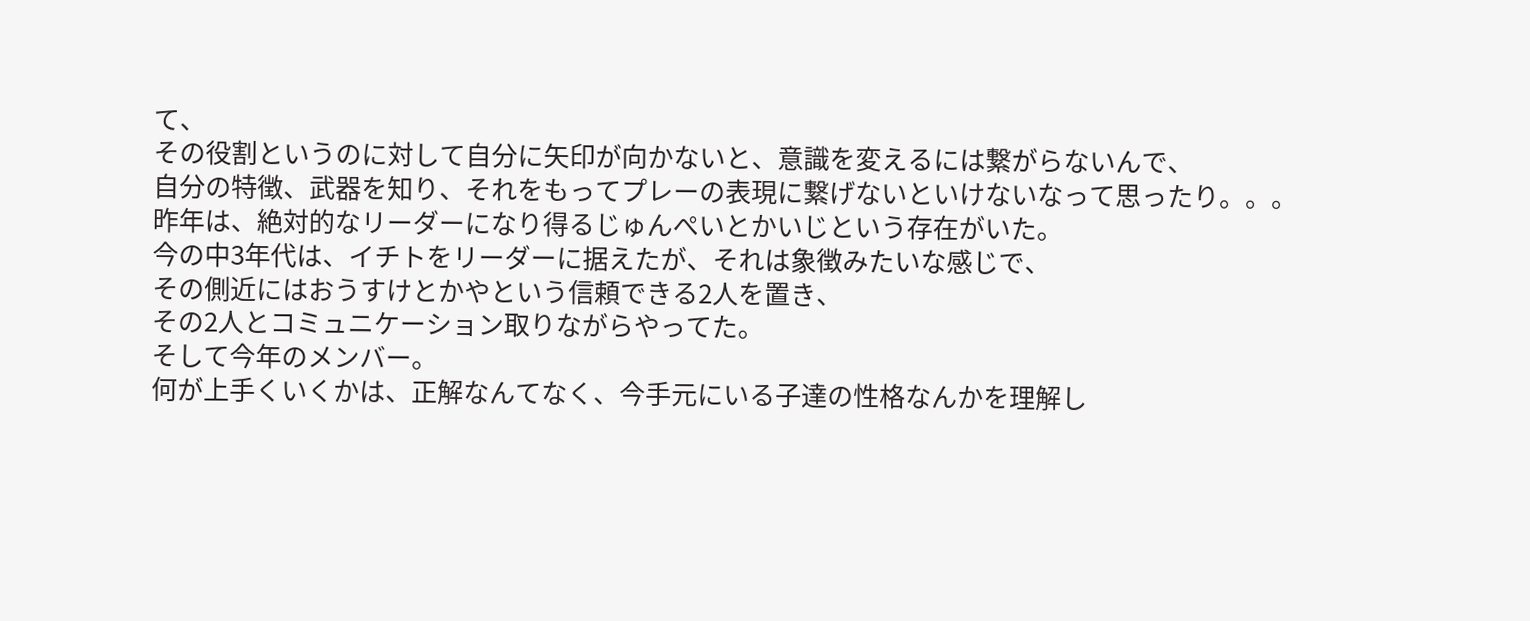て、
その役割というのに対して自分に矢印が向かないと、意識を変えるには繋がらないんで、
自分の特徴、武器を知り、それをもってプレーの表現に繋げないといけないなって思ったり。。。
昨年は、絶対的なリーダーになり得るじゅんぺいとかいじという存在がいた。
今の中3年代は、イチトをリーダーに据えたが、それは象徴みたいな感じで、
その側近にはおうすけとかやという信頼できる2人を置き、
その2人とコミュニケーション取りながらやってた。
そして今年のメンバー。
何が上手くいくかは、正解なんてなく、今手元にいる子達の性格なんかを理解し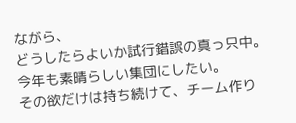ながら、
どうしたらよいか試行錯誤の真っ只中。
今年も素晴らしい集団にしたい。
その欲だけは持ち続けて、チーム作り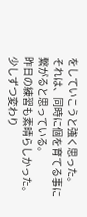をしていこうと強く思った。
それは、同時に個を育てる事に繋がると思っている。
昨日の練習も素晴らしかった。
少しずつ変わり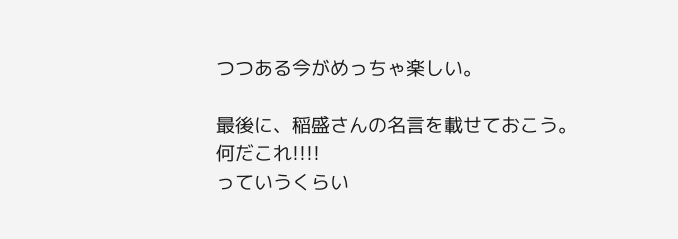つつある今がめっちゃ楽しい。

最後に、稲盛さんの名言を載せておこう。
何だこれ!!!!
っていうくらい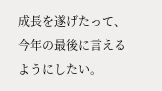成長を遂げたって、今年の最後に言えるようにしたい。